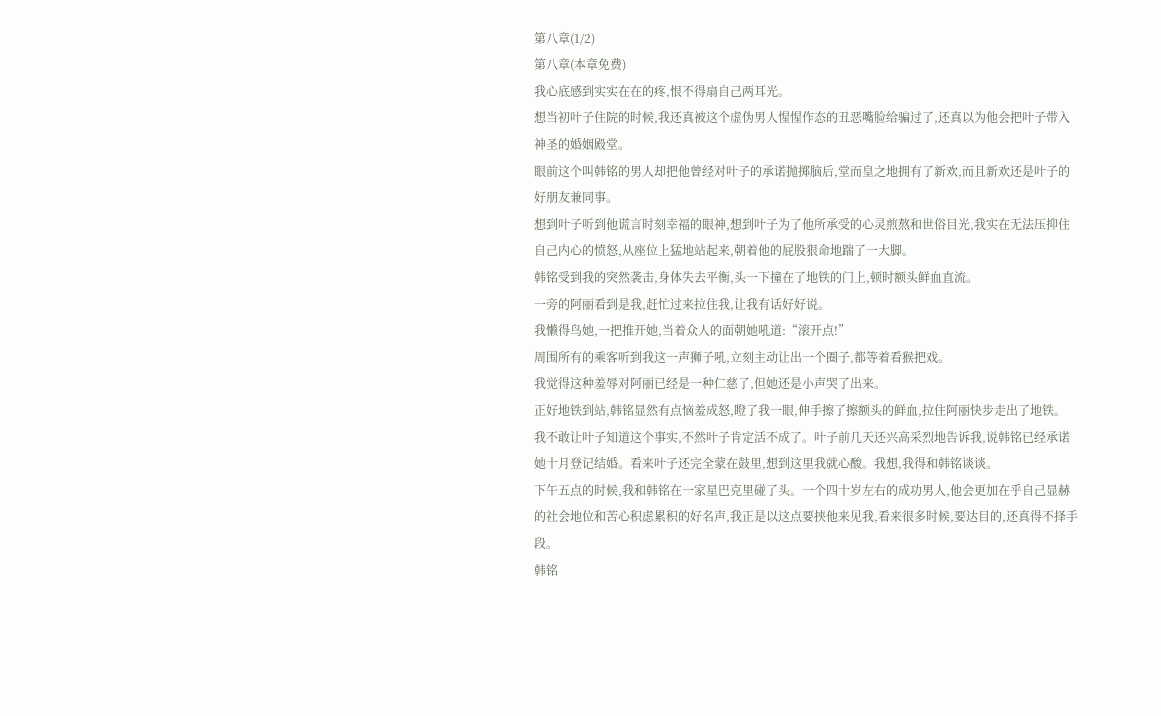第八章(1/2)
第八章(本章免费)
我心底感到实实在在的疼,恨不得扇自己两耳光。
想当初叶子住院的时候,我还真被这个虚伪男人惺惺作态的丑恶嘴脸给骗过了,还真以为他会把叶子带入神圣的婚姻殿堂。
眼前这个叫韩铭的男人却把他曾经对叶子的承诺抛掷脑后,堂而皇之地拥有了新欢,而且新欢还是叶子的好朋友兼同事。
想到叶子听到他谎言时刻幸福的眼神,想到叶子为了他所承受的心灵煎熬和世俗目光,我实在无法压抑住自己内心的愤怒,从座位上猛地站起来,朝着他的屁股狠命地踹了一大脚。
韩铭受到我的突然袭击,身体失去平衡,头一下撞在了地铁的门上,顿时额头鲜血直流。
一旁的阿丽看到是我,赶忙过来拉住我,让我有话好好说。
我懒得鸟她,一把推开她,当着众人的面朝她吼道:“滚开点!”
周围所有的乘客听到我这一声狮子吼,立刻主动让出一个圈子,都等着看猴把戏。
我觉得这种羞辱对阿丽已经是一种仁慈了,但她还是小声哭了出来。
正好地铁到站,韩铭显然有点恼羞成怒,瞪了我一眼,伸手擦了擦额头的鲜血,拉住阿丽快步走出了地铁。
我不敢让叶子知道这个事实,不然叶子肯定活不成了。叶子前几天还兴高采烈地告诉我,说韩铭已经承诺她十月登记结婚。看来叶子还完全蒙在鼓里,想到这里我就心酸。我想,我得和韩铭谈谈。
下午五点的时候,我和韩铭在一家星巴克里碰了头。一个四十岁左右的成功男人,他会更加在乎自己显赫的社会地位和苦心积虑累积的好名声,我正是以这点要挟他来见我,看来很多时候,要达目的,还真得不择手段。
韩铭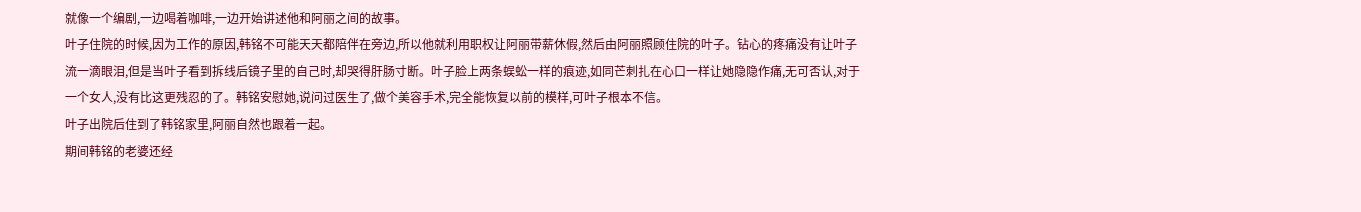就像一个编剧,一边喝着咖啡,一边开始讲述他和阿丽之间的故事。
叶子住院的时候,因为工作的原因,韩铭不可能天天都陪伴在旁边,所以他就利用职权让阿丽带薪休假,然后由阿丽照顾住院的叶子。钻心的疼痛没有让叶子流一滴眼泪,但是当叶子看到拆线后镜子里的自己时,却哭得肝肠寸断。叶子脸上两条蜈蚣一样的痕迹,如同芒刺扎在心口一样让她隐隐作痛,无可否认,对于一个女人,没有比这更残忍的了。韩铭安慰她,说问过医生了,做个美容手术,完全能恢复以前的模样,可叶子根本不信。
叶子出院后住到了韩铭家里,阿丽自然也跟着一起。
期间韩铭的老婆还经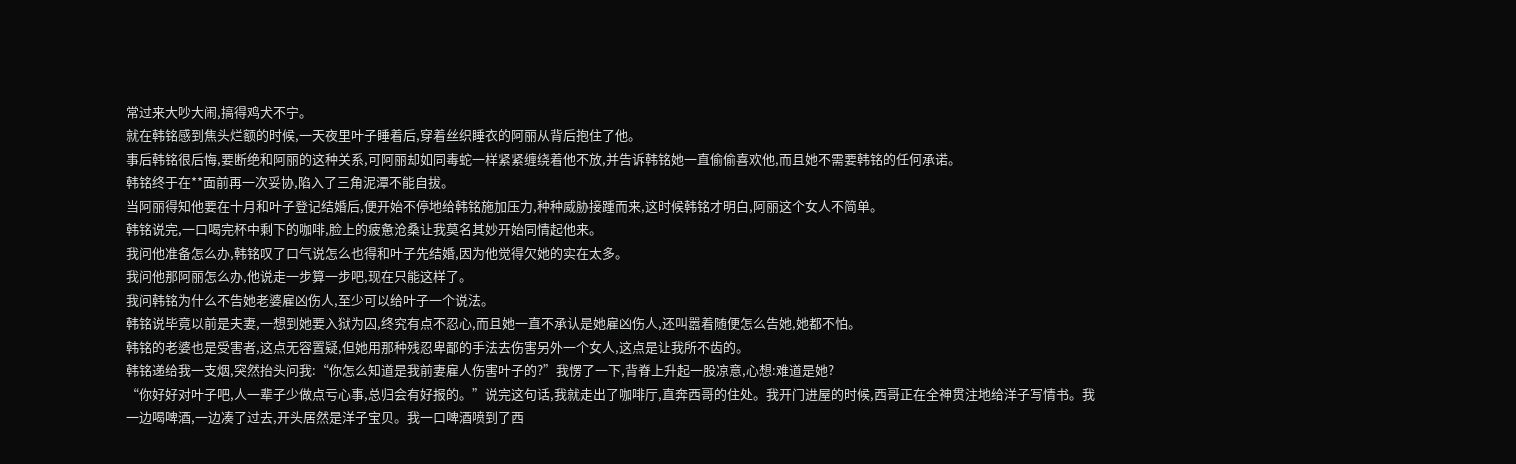常过来大吵大闹,搞得鸡犬不宁。
就在韩铭感到焦头烂额的时候,一天夜里叶子睡着后,穿着丝织睡衣的阿丽从背后抱住了他。
事后韩铭很后悔,要断绝和阿丽的这种关系,可阿丽却如同毒蛇一样紧紧缠绕着他不放,并告诉韩铭她一直偷偷喜欢他,而且她不需要韩铭的任何承诺。
韩铭终于在**面前再一次妥协,陷入了三角泥潭不能自拔。
当阿丽得知他要在十月和叶子登记结婚后,便开始不停地给韩铭施加压力,种种威胁接踵而来,这时候韩铭才明白,阿丽这个女人不简单。
韩铭说完,一口喝完杯中剩下的咖啡,脸上的疲惫沧桑让我莫名其妙开始同情起他来。
我问他准备怎么办,韩铭叹了口气说怎么也得和叶子先结婚,因为他觉得欠她的实在太多。
我问他那阿丽怎么办,他说走一步算一步吧,现在只能这样了。
我问韩铭为什么不告她老婆雇凶伤人,至少可以给叶子一个说法。
韩铭说毕竟以前是夫妻,一想到她要入狱为囚,终究有点不忍心,而且她一直不承认是她雇凶伤人,还叫嚣着随便怎么告她,她都不怕。
韩铭的老婆也是受害者,这点无容置疑,但她用那种残忍卑鄙的手法去伤害另外一个女人,这点是让我所不齿的。
韩铭递给我一支烟,突然抬头问我:“你怎么知道是我前妻雇人伤害叶子的?”我愣了一下,背脊上升起一股凉意,心想:难道是她?
“你好好对叶子吧,人一辈子少做点亏心事,总归会有好报的。”说完这句话,我就走出了咖啡厅,直奔西哥的住处。我开门进屋的时候,西哥正在全神贯注地给洋子写情书。我一边喝啤酒,一边凑了过去,开头居然是洋子宝贝。我一口啤酒喷到了西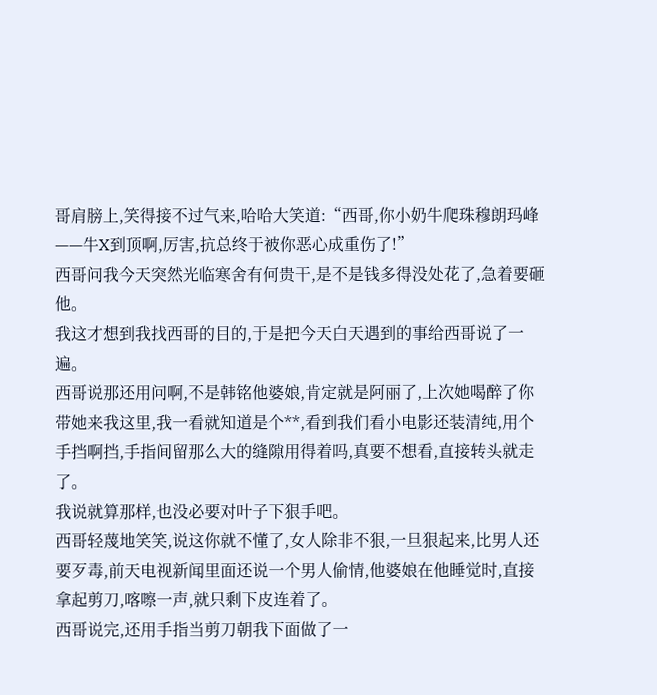哥肩膀上,笑得接不过气来,哈哈大笑道:“西哥,你小奶牛爬珠穆朗玛峰——牛X到顶啊,厉害,抗总终于被你恶心成重伤了!”
西哥问我今天突然光临寒舍有何贵干,是不是钱多得没处花了,急着要砸他。
我这才想到我找西哥的目的,于是把今天白天遇到的事给西哥说了一遍。
西哥说那还用问啊,不是韩铭他婆娘,肯定就是阿丽了,上次她喝醉了你带她来我这里,我一看就知道是个**,看到我们看小电影还装清纯,用个手挡啊挡,手指间留那么大的缝隙用得着吗,真要不想看,直接转头就走了。
我说就算那样,也没必要对叶子下狠手吧。
西哥轻蔑地笑笑,说这你就不懂了,女人除非不狠,一旦狠起来,比男人还要歹毒,前天电视新闻里面还说一个男人偷情,他婆娘在他睡觉时,直接拿起剪刀,喀嚓一声,就只剩下皮连着了。
西哥说完,还用手指当剪刀朝我下面做了一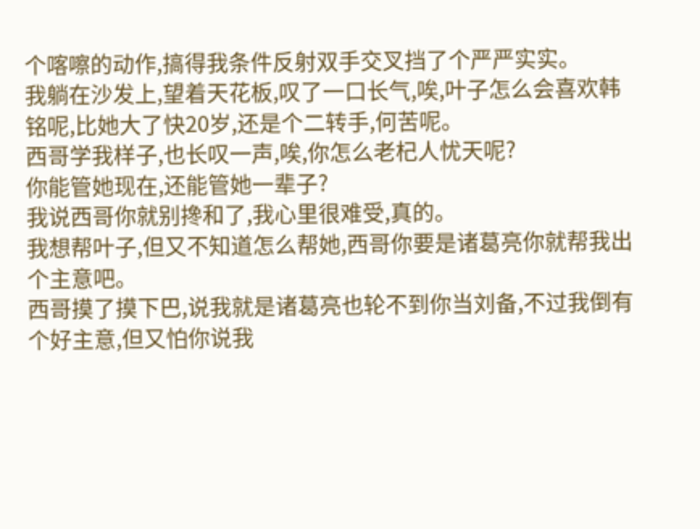个喀嚓的动作,搞得我条件反射双手交叉挡了个严严实实。
我躺在沙发上,望着天花板,叹了一口长气,唉,叶子怎么会喜欢韩铭呢,比她大了快20岁,还是个二转手,何苦呢。
西哥学我样子,也长叹一声,唉,你怎么老杞人忧天呢?
你能管她现在,还能管她一辈子?
我说西哥你就别搀和了,我心里很难受,真的。
我想帮叶子,但又不知道怎么帮她,西哥你要是诸葛亮你就帮我出个主意吧。
西哥摸了摸下巴,说我就是诸葛亮也轮不到你当刘备,不过我倒有个好主意,但又怕你说我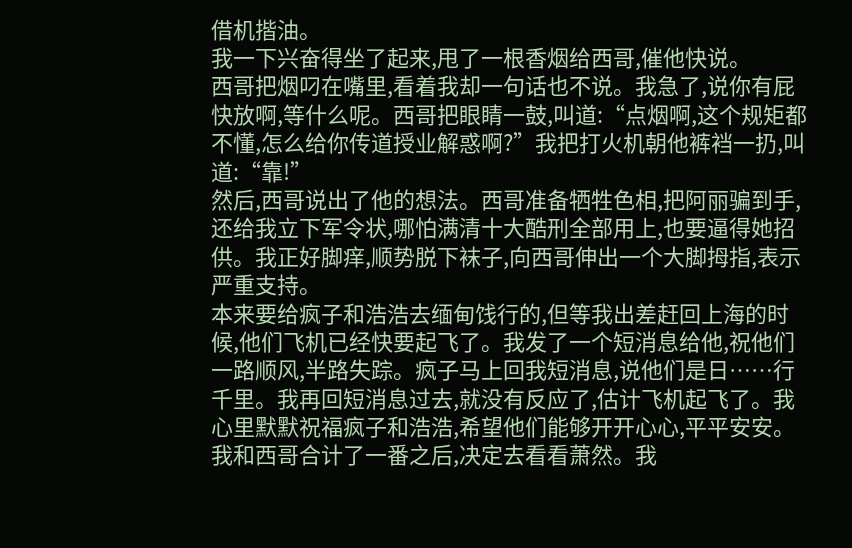借机揩油。
我一下兴奋得坐了起来,甩了一根香烟给西哥,催他快说。
西哥把烟叼在嘴里,看着我却一句话也不说。我急了,说你有屁快放啊,等什么呢。西哥把眼睛一鼓,叫道:“点烟啊,这个规矩都不懂,怎么给你传道授业解惑啊?”我把打火机朝他裤裆一扔,叫道:“靠!”
然后,西哥说出了他的想法。西哥准备牺牲色相,把阿丽骗到手,还给我立下军令状,哪怕满清十大酷刑全部用上,也要逼得她招供。我正好脚痒,顺势脱下袜子,向西哥伸出一个大脚拇指,表示严重支持。
本来要给疯子和浩浩去缅甸饯行的,但等我出差赶回上海的时候,他们飞机已经快要起飞了。我发了一个短消息给他,祝他们一路顺风,半路失踪。疯子马上回我短消息,说他们是日……行千里。我再回短消息过去,就没有反应了,估计飞机起飞了。我心里默默祝福疯子和浩浩,希望他们能够开开心心,平平安安。
我和西哥合计了一番之后,决定去看看萧然。我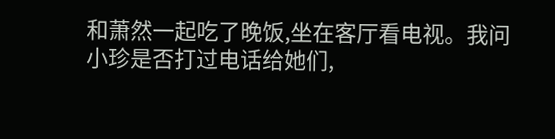和萧然一起吃了晚饭,坐在客厅看电视。我问小珍是否打过电话给她们,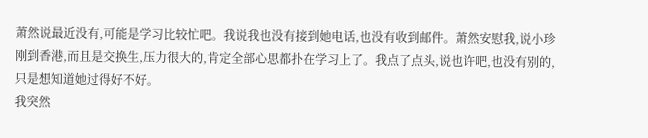萧然说最近没有,可能是学习比较忙吧。我说我也没有接到她电话,也没有收到邮件。萧然安慰我,说小珍刚到香港,而且是交换生,压力很大的,肯定全部心思都扑在学习上了。我点了点头,说也许吧,也没有别的,只是想知道她过得好不好。
我突然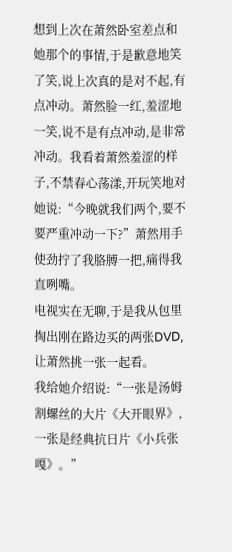想到上次在萧然卧室差点和她那个的事情,于是歉意地笑了笑,说上次真的是对不起,有点冲动。萧然脸一红,羞涩地一笑,说不是有点冲动,是非常冲动。我看着萧然羞涩的样子,不禁春心荡漾,开玩笑地对她说:“今晚就我们两个,要不要严重冲动一下?”萧然用手使劲拧了我胳膊一把,痛得我直咧嘴。
电视实在无聊,于是我从包里掏出刚在路边买的两张DVD,让萧然挑一张一起看。
我给她介绍说:“一张是汤姆割螺丝的大片《大开眼界》,一张是经典抗日片《小兵张嘎》。”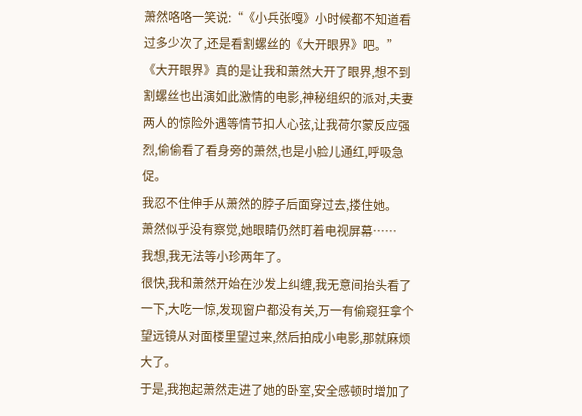萧然咯咯一笑说:“《小兵张嘎》小时候都不知道看过多少次了,还是看割螺丝的《大开眼界》吧。”
《大开眼界》真的是让我和萧然大开了眼界,想不到割螺丝也出演如此激情的电影,神秘组织的派对,夫妻两人的惊险外遇等情节扣人心弦,让我荷尔蒙反应强烈,偷偷看了看身旁的萧然,也是小脸儿通红,呼吸急促。
我忍不住伸手从萧然的脖子后面穿过去,搂住她。
萧然似乎没有察觉,她眼睛仍然盯着电视屏幕……
我想,我无法等小珍两年了。
很快,我和萧然开始在沙发上纠缠,我无意间抬头看了一下,大吃一惊,发现窗户都没有关,万一有偷窥狂拿个望远镜从对面楼里望过来,然后拍成小电影,那就麻烦大了。
于是,我抱起萧然走进了她的卧室,安全感顿时增加了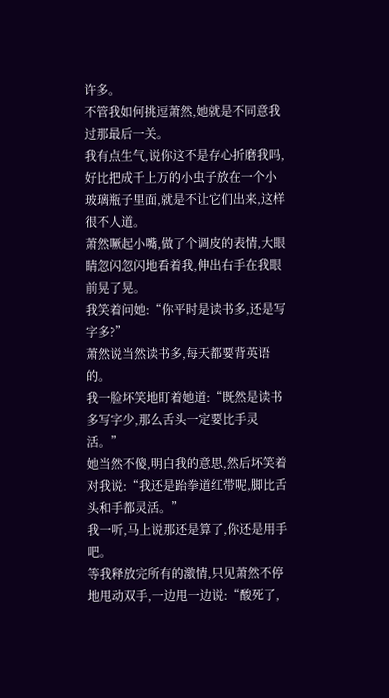许多。
不管我如何挑逗萧然,她就是不同意我过那最后一关。
我有点生气,说你这不是存心折磨我吗,好比把成千上万的小虫子放在一个小玻璃瓶子里面,就是不让它们出来,这样很不人道。
萧然噘起小嘴,做了个调皮的表情,大眼睛忽闪忽闪地看着我,伸出右手在我眼前晃了晃。
我笑着问她:“你平时是读书多,还是写字多?”
萧然说当然读书多,每天都要背英语的。
我一脸坏笑地盯着她道:“既然是读书多写字少,那么舌头一定要比手灵活。”
她当然不傻,明白我的意思,然后坏笑着对我说:“我还是跆拳道红带呢,脚比舌头和手都灵活。”
我一听,马上说那还是算了,你还是用手吧。
等我释放完所有的激情,只见萧然不停地甩动双手,一边甩一边说:“酸死了,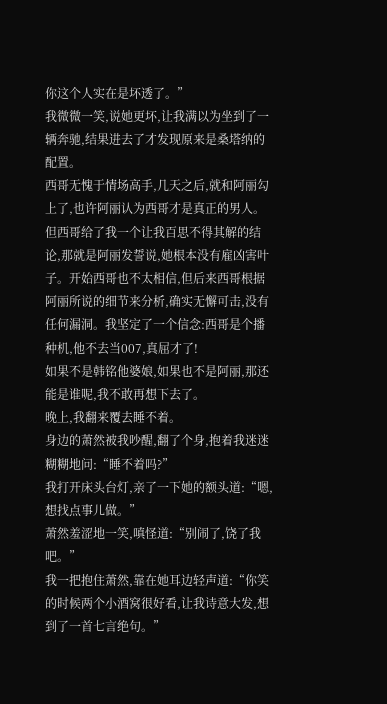你这个人实在是坏透了。”
我微微一笑,说她更坏,让我满以为坐到了一辆奔驰,结果进去了才发现原来是桑塔纳的配置。
西哥无愧于情场高手,几天之后,就和阿丽勾上了,也许阿丽认为西哥才是真正的男人。但西哥给了我一个让我百思不得其解的结论,那就是阿丽发誓说,她根本没有雇凶害叶子。开始西哥也不太相信,但后来西哥根据阿丽所说的细节来分析,确实无懈可击,没有任何漏洞。我坚定了一个信念:西哥是个播种机,他不去当007,真屈才了!
如果不是韩铭他婆娘,如果也不是阿丽,那还能是谁呢,我不敢再想下去了。
晚上,我翻来覆去睡不着。
身边的萧然被我吵醒,翻了个身,抱着我迷迷糊糊地问:“睡不着吗?”
我打开床头台灯,亲了一下她的额头道:“嗯,想找点事儿做。”
萧然羞涩地一笑,嗔怪道:“别闹了,饶了我吧。”
我一把抱住萧然,靠在她耳边轻声道:“你笑的时候两个小酒窝很好看,让我诗意大发,想到了一首七言绝句。”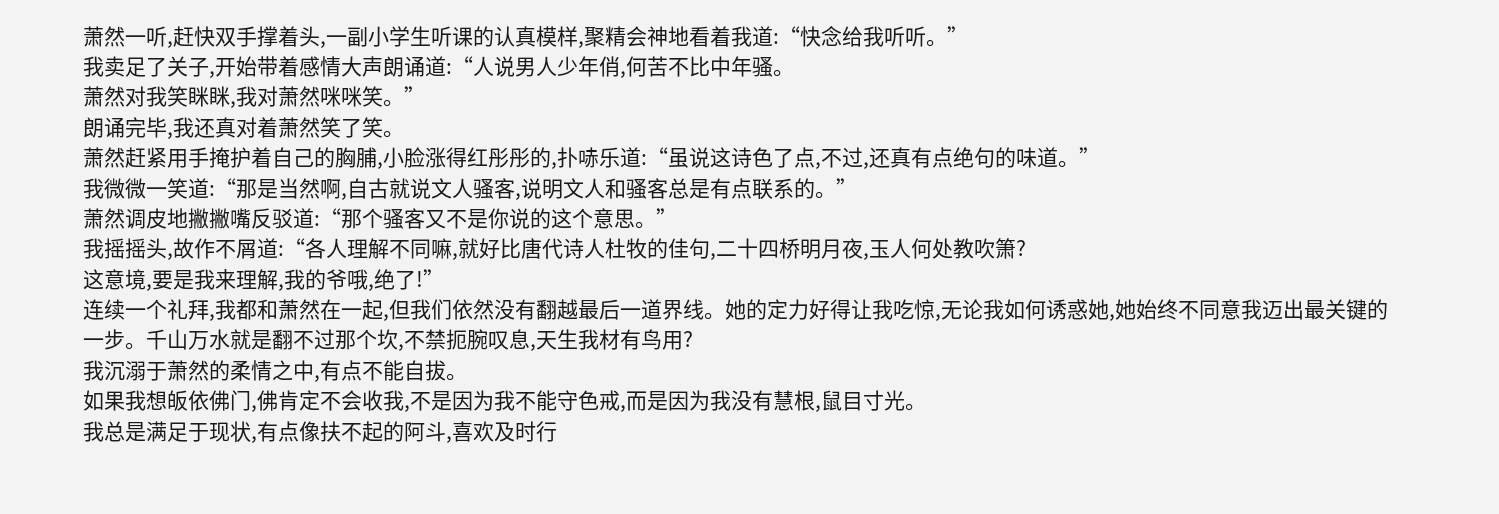萧然一听,赶快双手撑着头,一副小学生听课的认真模样,聚精会神地看着我道:“快念给我听听。”
我卖足了关子,开始带着感情大声朗诵道:“人说男人少年俏,何苦不比中年骚。
萧然对我笑眯眯,我对萧然咪咪笑。”
朗诵完毕,我还真对着萧然笑了笑。
萧然赶紧用手掩护着自己的胸脯,小脸涨得红彤彤的,扑哧乐道:“虽说这诗色了点,不过,还真有点绝句的味道。”
我微微一笑道:“那是当然啊,自古就说文人骚客,说明文人和骚客总是有点联系的。”
萧然调皮地撇撇嘴反驳道:“那个骚客又不是你说的这个意思。”
我摇摇头,故作不屑道:“各人理解不同嘛,就好比唐代诗人杜牧的佳句,二十四桥明月夜,玉人何处教吹箫?
这意境,要是我来理解,我的爷哦,绝了!”
连续一个礼拜,我都和萧然在一起,但我们依然没有翻越最后一道界线。她的定力好得让我吃惊,无论我如何诱惑她,她始终不同意我迈出最关键的一步。千山万水就是翻不过那个坎,不禁扼腕叹息,天生我材有鸟用?
我沉溺于萧然的柔情之中,有点不能自拔。
如果我想皈依佛门,佛肯定不会收我,不是因为我不能守色戒,而是因为我没有慧根,鼠目寸光。
我总是满足于现状,有点像扶不起的阿斗,喜欢及时行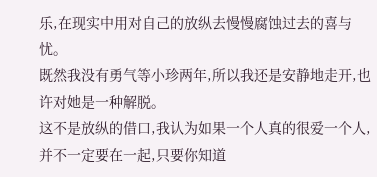乐,在现实中用对自己的放纵去慢慢腐蚀过去的喜与忧。
既然我没有勇气等小珍两年,所以我还是安静地走开,也许对她是一种解脱。
这不是放纵的借口,我认为如果一个人真的很爱一个人,并不一定要在一起,只要你知道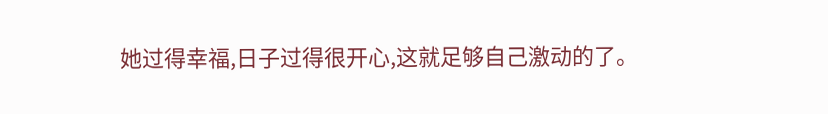她过得幸福,日子过得很开心,这就足够自己激动的了。